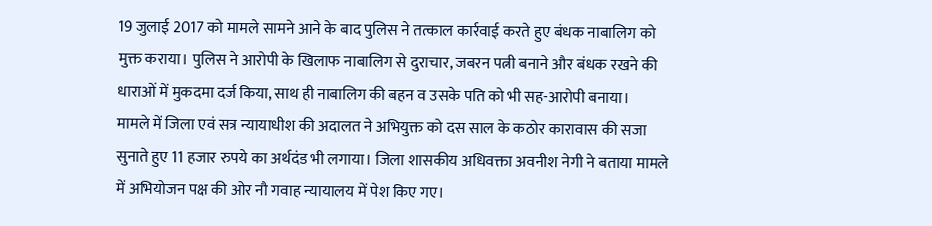19 जुलाई 2017 को मामले सामने आने के बाद पुलिस ने तत्काल कार्रवाई करते हुए बंधक नाबालिग को मुक्त कराया। पुलिस ने आरोपी के खिलाफ नाबालिग से दुराचार, जबरन पत्नी बनाने और बंधक रखने की धाराओं में मुकदमा दर्ज किया, साथ ही नाबालिग की बहन व उसके पति को भी सह-आरोपी बनाया।
मामले में जिला एवं सत्र न्यायाधीश की अदालत ने अभियुक्त को दस साल के कठोर कारावास की सजा सुनाते हुए 11 हजार रुपये का अर्थदंड भी लगाया। जिला शासकीय अधिवक्ता अवनीश नेगी ने बताया मामले में अभियोजन पक्ष की ओर नौ गवाह न्यायालय में पेश किए गए।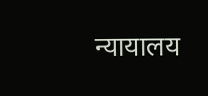न्यायालय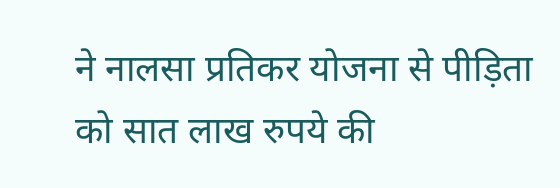ने नालसा प्रतिकर योजना से पीड़िता को सात लाख रुपये की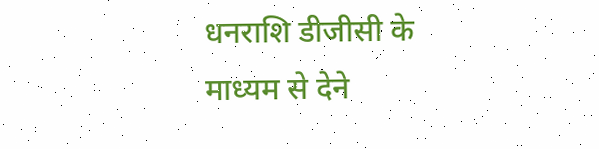धनराशि डीजीसी के माध्यम से देने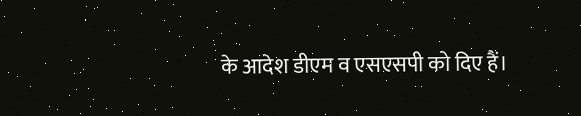के आदेश डीएम व एसएसपी को दिए हैं।